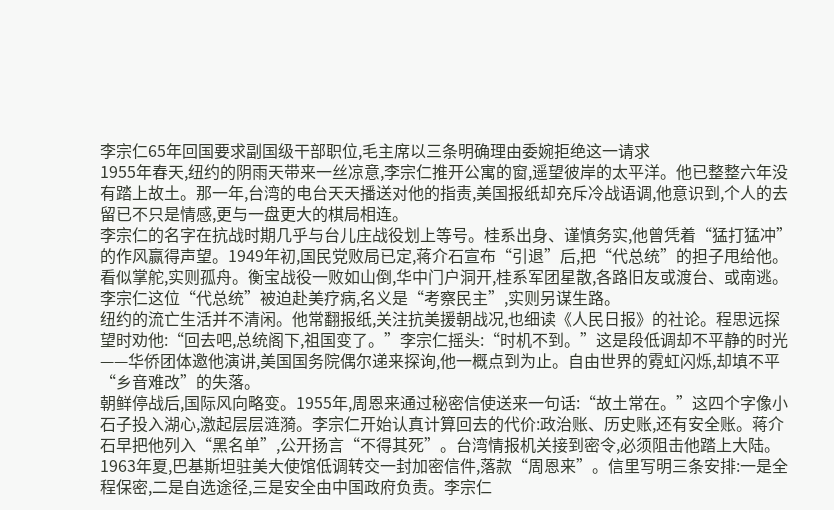李宗仁65年回国要求副国级干部职位,毛主席以三条明确理由委婉拒绝这一请求
1955年春天,纽约的阴雨天带来一丝凉意,李宗仁推开公寓的窗,遥望彼岸的太平洋。他已整整六年没有踏上故土。那一年,台湾的电台天天播送对他的指责,美国报纸却充斥冷战语调,他意识到,个人的去留已不只是情感,更与一盘更大的棋局相连。
李宗仁的名字在抗战时期几乎与台儿庄战役划上等号。桂系出身、谨慎务实,他曾凭着“猛打猛冲”的作风赢得声望。1949年初,国民党败局已定,蒋介石宣布“引退”后,把“代总统”的担子甩给他。看似掌舵,实则孤舟。衡宝战役一败如山倒,华中门户洞开,桂系军团星散,各路旧友或渡台、或南逃。李宗仁这位“代总统”被迫赴美疗病,名义是“考察民主”,实则另谋生路。
纽约的流亡生活并不清闲。他常翻报纸,关注抗美援朝战况,也细读《人民日报》的社论。程思远探望时劝他:“回去吧,总统阁下,祖国变了。”李宗仁摇头:“时机不到。”这是段低调却不平静的时光——华侨团体邀他演讲,美国国务院偶尔递来探询,他一概点到为止。自由世界的霓虹闪烁,却填不平“乡音难改”的失落。
朝鲜停战后,国际风向略变。1955年,周恩来通过秘密信使送来一句话:“故土常在。”这四个字像小石子投入湖心,激起层层涟漪。李宗仁开始认真计算回去的代价:政治账、历史账,还有安全账。蒋介石早把他列入“黑名单”,公开扬言“不得其死”。台湾情报机关接到密令,必须阻击他踏上大陆。
1963年夏,巴基斯坦驻美大使馆低调转交一封加密信件,落款“周恩来”。信里写明三条安排:一是全程保密,二是自选途径,三是安全由中国政府负责。李宗仁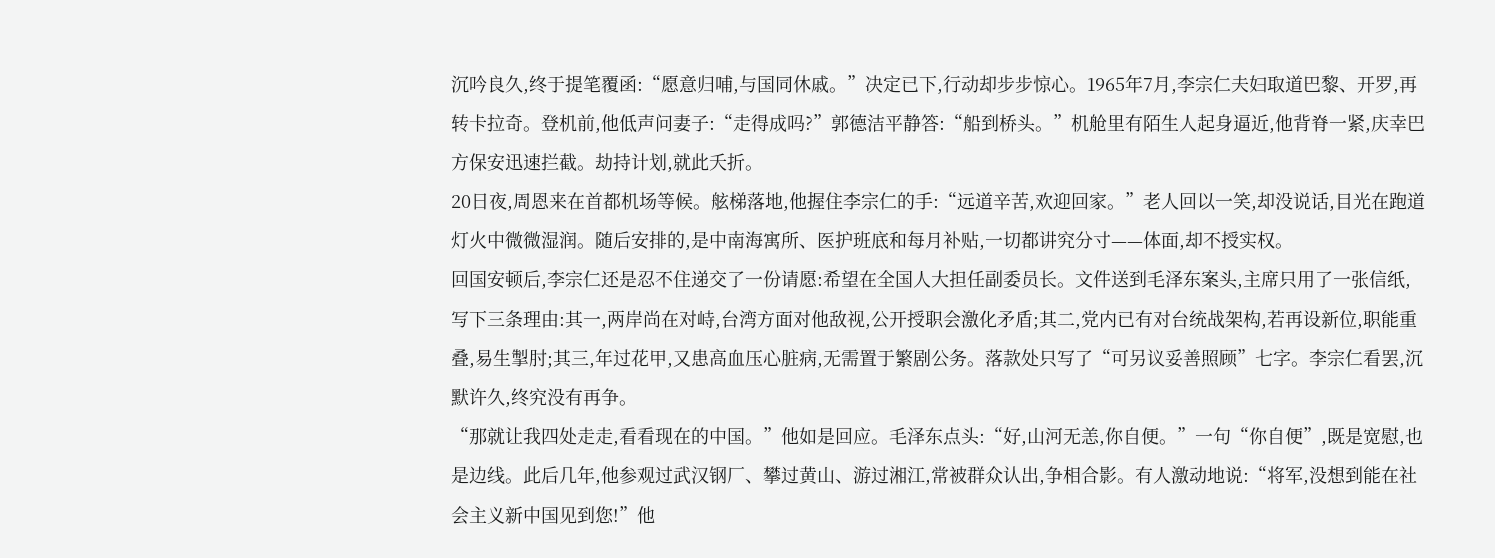沉吟良久,终于提笔覆函:“愿意归哺,与国同休戚。”决定已下,行动却步步惊心。1965年7月,李宗仁夫妇取道巴黎、开罗,再转卡拉奇。登机前,他低声问妻子:“走得成吗?”郭德洁平静答:“船到桥头。”机舱里有陌生人起身逼近,他背脊一紧,庆幸巴方保安迅速拦截。劫持计划,就此夭折。
20日夜,周恩来在首都机场等候。舷梯落地,他握住李宗仁的手:“远道辛苦,欢迎回家。”老人回以一笑,却没说话,目光在跑道灯火中微微湿润。随后安排的,是中南海寓所、医护班底和每月补贴,一切都讲究分寸——体面,却不授实权。
回国安顿后,李宗仁还是忍不住递交了一份请愿:希望在全国人大担任副委员长。文件送到毛泽东案头,主席只用了一张信纸,写下三条理由:其一,两岸尚在对峙,台湾方面对他敌视,公开授职会激化矛盾;其二,党内已有对台统战架构,若再设新位,职能重叠,易生掣肘;其三,年过花甲,又患高血压心脏病,无需置于繁剧公务。落款处只写了“可另议妥善照顾”七字。李宗仁看罢,沉默许久,终究没有再争。
“那就让我四处走走,看看现在的中国。”他如是回应。毛泽东点头:“好,山河无恙,你自便。”一句“你自便”,既是宽慰,也是边线。此后几年,他参观过武汉钢厂、攀过黄山、游过湘江,常被群众认出,争相合影。有人激动地说:“将军,没想到能在社会主义新中国见到您!”他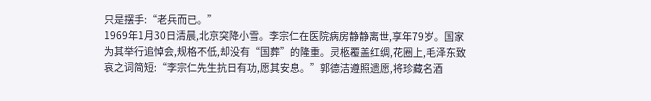只是摆手:“老兵而已。”
1969年1月30日清晨,北京突降小雪。李宗仁在医院病房静静离世,享年79岁。国家为其举行追悼会,规格不低,却没有“国葬”的隆重。灵柩覆盖红绸,花圈上,毛泽东致哀之词简短:“李宗仁先生抗日有功,愿其安息。”郭德洁遵照遗愿,将珍藏名酒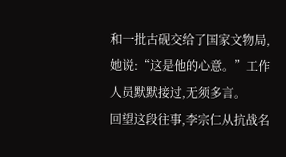和一批古砚交给了国家文物局,她说:“这是他的心意。”工作人员默默接过,无须多言。
回望这段往事,李宗仁从抗战名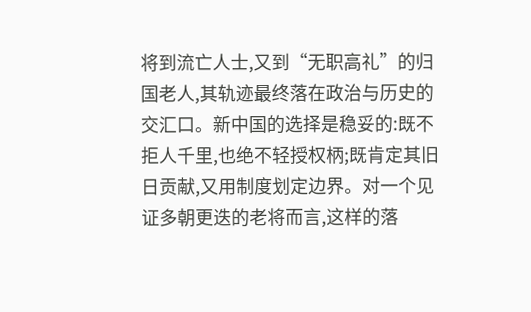将到流亡人士,又到“无职高礼”的归国老人,其轨迹最终落在政治与历史的交汇口。新中国的选择是稳妥的:既不拒人千里,也绝不轻授权柄;既肯定其旧日贡献,又用制度划定边界。对一个见证多朝更迭的老将而言,这样的落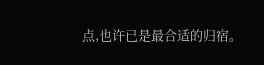点,也许已是最合适的归宿。